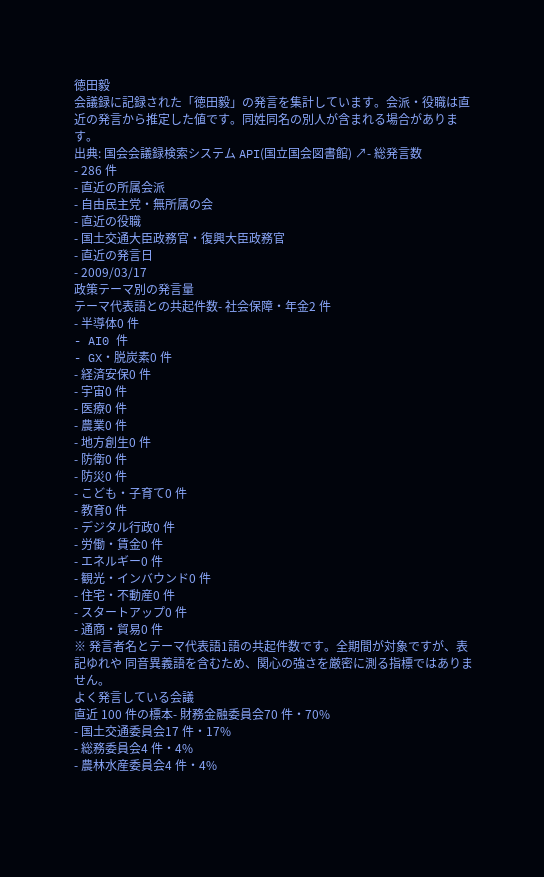徳田毅
会議録に記録された「徳田毅」の発言を集計しています。会派・役職は直近の発言から推定した値です。同姓同名の別人が含まれる場合があります。
出典: 国会会議録検索システム API(国立国会図書館) ↗- 総発言数
- 286 件
- 直近の所属会派
- 自由民主党・無所属の会
- 直近の役職
- 国土交通大臣政務官・復興大臣政務官
- 直近の発言日
- 2009/03/17
政策テーマ別の発言量
テーマ代表語との共起件数- 社会保障・年金2 件
- 半導体0 件
- AI0 件
- GX・脱炭素0 件
- 経済安保0 件
- 宇宙0 件
- 医療0 件
- 農業0 件
- 地方創生0 件
- 防衛0 件
- 防災0 件
- こども・子育て0 件
- 教育0 件
- デジタル行政0 件
- 労働・賃金0 件
- エネルギー0 件
- 観光・インバウンド0 件
- 住宅・不動産0 件
- スタートアップ0 件
- 通商・貿易0 件
※ 発言者名とテーマ代表語1語の共起件数です。全期間が対象ですが、表記ゆれや 同音異義語を含むため、関心の強さを厳密に測る指標ではありません。
よく発言している会議
直近 100 件の標本- 財務金融委員会70 件・70%
- 国土交通委員会17 件・17%
- 総務委員会4 件・4%
- 農林水産委員会4 件・4%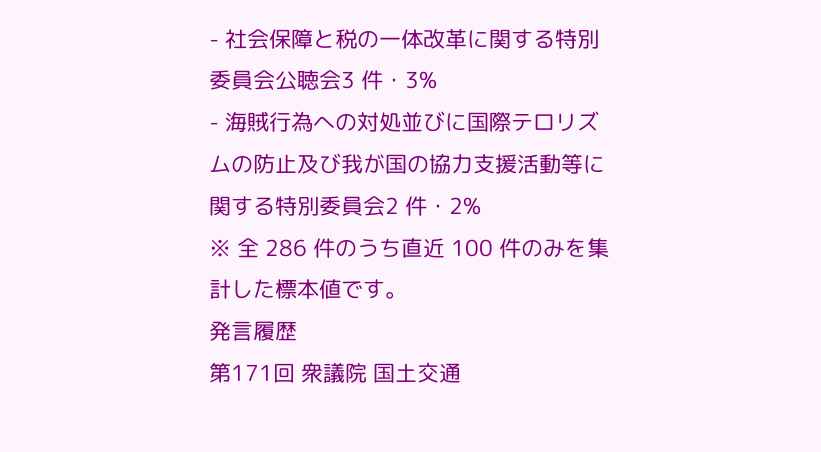- 社会保障と税の一体改革に関する特別委員会公聴会3 件・3%
- 海賊行為への対処並びに国際テロリズムの防止及び我が国の協力支援活動等に関する特別委員会2 件・2%
※ 全 286 件のうち直近 100 件のみを集計した標本値です。
発言履歴
第171回 衆議院 国土交通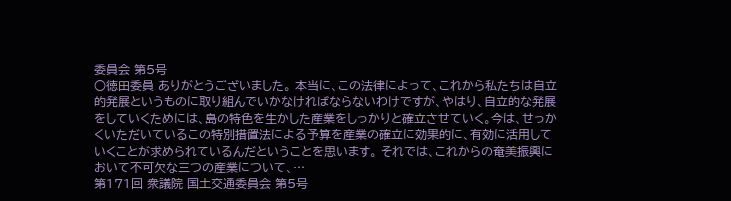委員会 第5号
○徳田委員 ありがとうございました。 本当に、この法律によって、これから私たちは自立的発展というものに取り組んでいかなければならないわけですが、やはり、自立的な発展をしていくためには、島の特色を生かした産業をしっかりと確立させていく。今は、せっかくいただいているこの特別措置法による予算を産業の確立に効果的に、有効に活用していくことが求められているんだということを思います。 それでは、これからの奄美振興において不可欠な三つの産業について、…
第171回 衆議院 国土交通委員会 第5号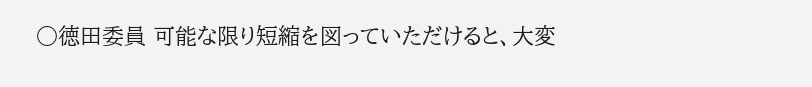○徳田委員 可能な限り短縮を図っていただけると、大変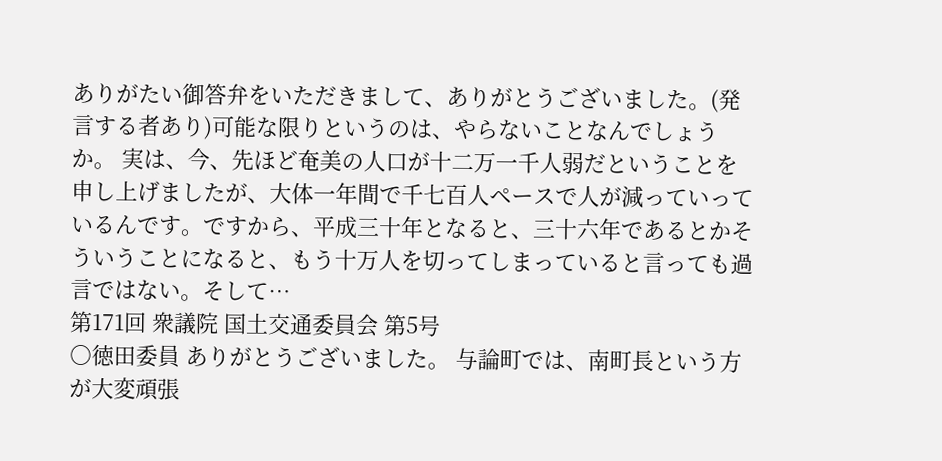ありがたい御答弁をいただきまして、ありがとうございました。(発言する者あり)可能な限りというのは、やらないことなんでしょうか。 実は、今、先ほど奄美の人口が十二万一千人弱だということを申し上げましたが、大体一年間で千七百人ペースで人が減っていっているんです。ですから、平成三十年となると、三十六年であるとかそういうことになると、もう十万人を切ってしまっていると言っても過言ではない。そして…
第171回 衆議院 国土交通委員会 第5号
○徳田委員 ありがとうございました。 与論町では、南町長という方が大変頑張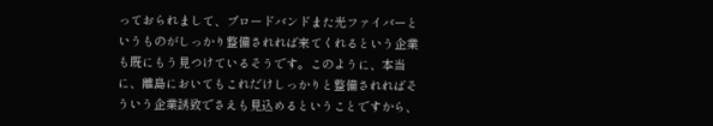っておられまして、ブロードバンドまた光ファイバーというものがしっかり整備されれば来てくれるという企業も既にもう見つけているそうです。このように、本当に、離島においてもこれだけしっかりと整備されればそういう企業誘致でさえも見込めるということですから、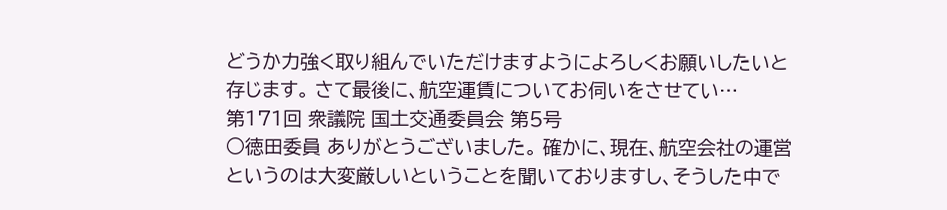どうか力強く取り組んでいただけますようによろしくお願いしたいと存じます。 さて最後に、航空運賃についてお伺いをさせてい…
第171回 衆議院 国土交通委員会 第5号
○徳田委員 ありがとうございました。 確かに、現在、航空会社の運営というのは大変厳しいということを聞いておりますし、そうした中で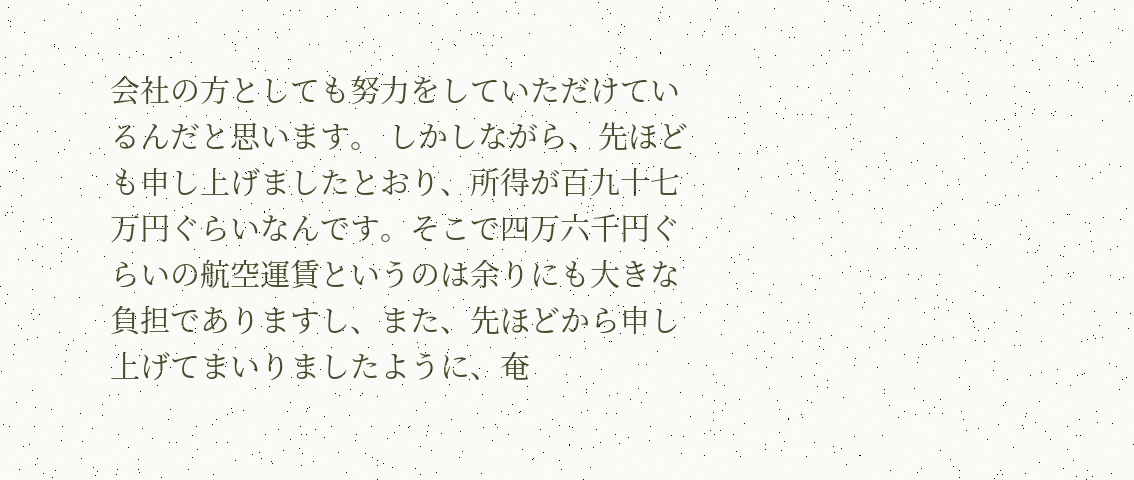会社の方としても努力をしていただけているんだと思います。 しかしながら、先ほども申し上げましたとおり、所得が百九十七万円ぐらいなんです。そこで四万六千円ぐらいの航空運賃というのは余りにも大きな負担でありますし、また、先ほどから申し上げてまいりましたように、奄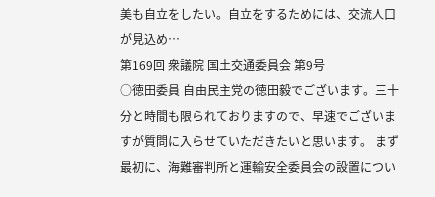美も自立をしたい。自立をするためには、交流人口が見込め…
第169回 衆議院 国土交通委員会 第9号
○徳田委員 自由民主党の徳田毅でございます。三十分と時間も限られておりますので、早速でございますが質問に入らせていただきたいと思います。 まず最初に、海難審判所と運輸安全委員会の設置につい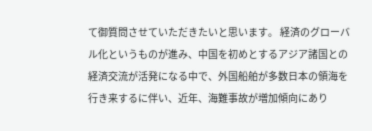て御質問させていただきたいと思います。 経済のグローバル化というものが進み、中国を初めとするアジア諸国との経済交流が活発になる中で、外国船舶が多数日本の領海を行き来するに伴い、近年、海難事故が増加傾向にあり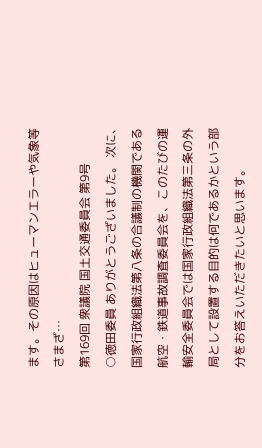ます。その原因はヒューマンエラーや気象等さまざ…
第169回 衆議院 国土交通委員会 第9号
○徳田委員 ありがとうございました。 次に、国家行政組織法第八条の合議制の機関である航空・鉄道事故調査委員会を、このたびの運輸安全委員会では国家行政組織法第三条の外局として設置する目的は何であるかという部分をお答えいただきたいと思います。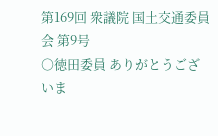第169回 衆議院 国土交通委員会 第9号
○徳田委員 ありがとうございま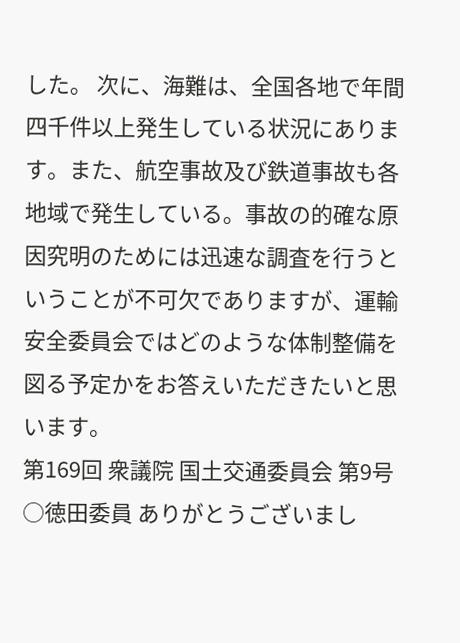した。 次に、海難は、全国各地で年間四千件以上発生している状況にあります。また、航空事故及び鉄道事故も各地域で発生している。事故の的確な原因究明のためには迅速な調査を行うということが不可欠でありますが、運輸安全委員会ではどのような体制整備を図る予定かをお答えいただきたいと思います。
第169回 衆議院 国土交通委員会 第9号
○徳田委員 ありがとうございまし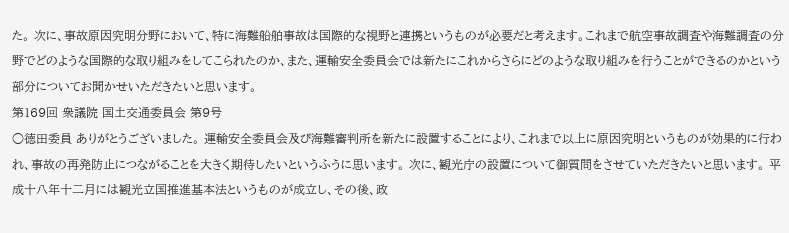た。 次に、事故原因究明分野において、特に海難船舶事故は国際的な視野と連携というものが必要だと考えます。これまで航空事故調査や海難調査の分野でどのような国際的な取り組みをしてこられたのか、また、運輸安全委員会では新たにこれからさらにどのような取り組みを行うことができるのかという部分についてお聞かせいただきたいと思います。
第169回 衆議院 国土交通委員会 第9号
○徳田委員 ありがとうございました。 運輸安全委員会及び海難審判所を新たに設置することにより、これまで以上に原因究明というものが効果的に行われ、事故の再発防止につながることを大きく期待したいというふうに思います。 次に、観光庁の設置について御質問をさせていただきたいと思います。 平成十八年十二月には観光立国推進基本法というものが成立し、その後、政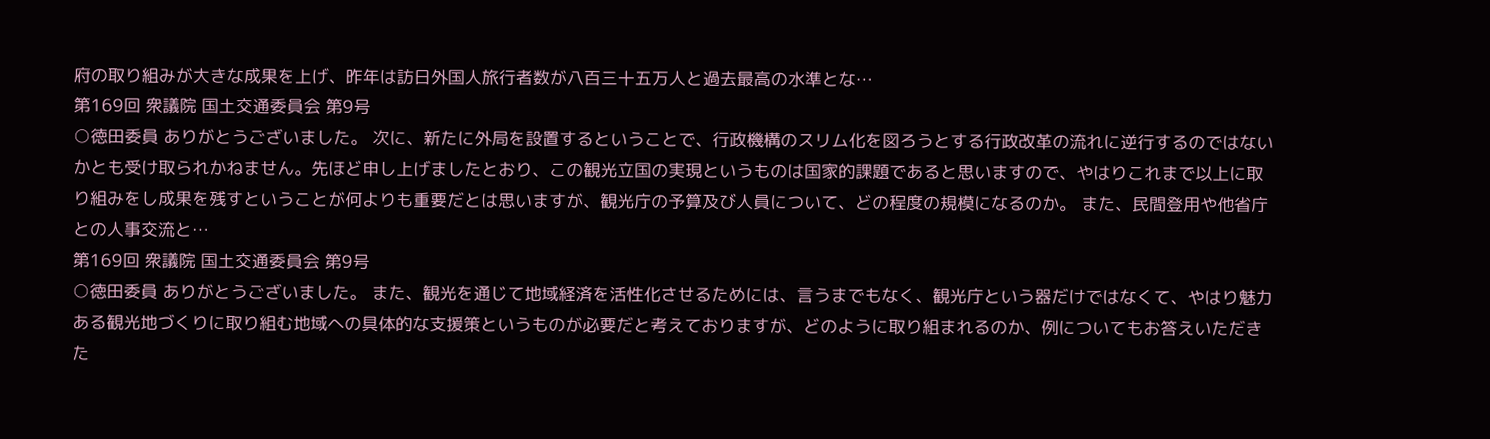府の取り組みが大きな成果を上げ、昨年は訪日外国人旅行者数が八百三十五万人と過去最高の水準とな…
第169回 衆議院 国土交通委員会 第9号
○徳田委員 ありがとうございました。 次に、新たに外局を設置するということで、行政機構のスリム化を図ろうとする行政改革の流れに逆行するのではないかとも受け取られかねません。先ほど申し上げましたとおり、この観光立国の実現というものは国家的課題であると思いますので、やはりこれまで以上に取り組みをし成果を残すということが何よりも重要だとは思いますが、観光庁の予算及び人員について、どの程度の規模になるのか。 また、民間登用や他省庁との人事交流と…
第169回 衆議院 国土交通委員会 第9号
○徳田委員 ありがとうございました。 また、観光を通じて地域経済を活性化させるためには、言うまでもなく、観光庁という器だけではなくて、やはり魅力ある観光地づくりに取り組む地域への具体的な支援策というものが必要だと考えておりますが、どのように取り組まれるのか、例についてもお答えいただきた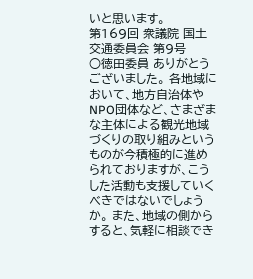いと思います。
第169回 衆議院 国土交通委員会 第9号
○徳田委員 ありがとうございました。 各地域において、地方自治体やNPO団体など、さまざまな主体による観光地域づくりの取り組みというものが今積極的に進められておりますが、こうした活動も支援していくべきではないでしょうか。 また、地域の側からすると、気軽に相談でき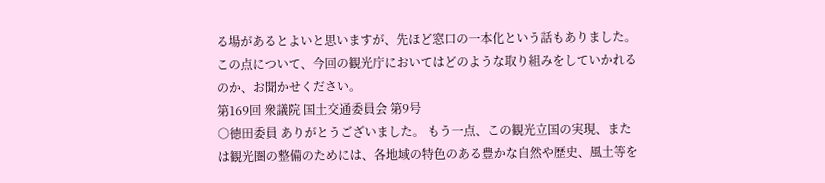る場があるとよいと思いますが、先ほど窓口の一本化という話もありました。この点について、今回の観光庁においてはどのような取り組みをしていかれるのか、お聞かせください。
第169回 衆議院 国土交通委員会 第9号
○徳田委員 ありがとうございました。 もう一点、この観光立国の実現、または観光圏の整備のためには、各地域の特色のある豊かな自然や歴史、風土等を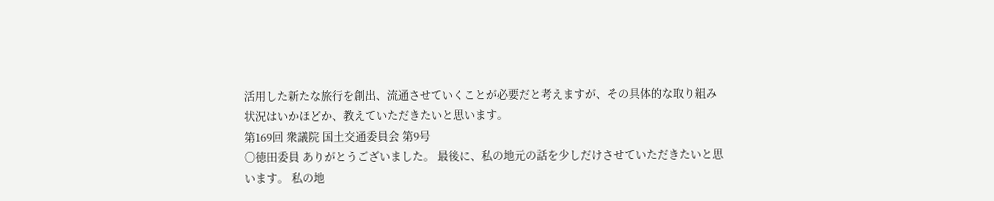活用した新たな旅行を創出、流通させていくことが必要だと考えますが、その具体的な取り組み状況はいかほどか、教えていただきたいと思います。
第169回 衆議院 国土交通委員会 第9号
○徳田委員 ありがとうございました。 最後に、私の地元の話を少しだけさせていただきたいと思います。 私の地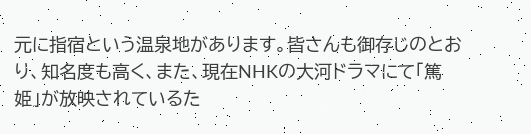元に指宿という温泉地があります。皆さんも御存じのとおり、知名度も高く、また、現在NHKの大河ドラマにて「篤姫」が放映されているた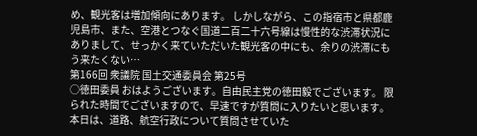め、観光客は増加傾向にあります。 しかしながら、この指宿市と県都鹿児島市、また、空港とつなぐ国道二百二十六号線は慢性的な渋滞状況にありまして、せっかく来ていただいた観光客の中にも、余りの渋滞にもう来たくない…
第166回 衆議院 国土交通委員会 第25号
○徳田委員 おはようございます。自由民主党の徳田毅でございます。 限られた時間でございますので、早速ですが質問に入りたいと思います。 本日は、道路、航空行政について質問させていた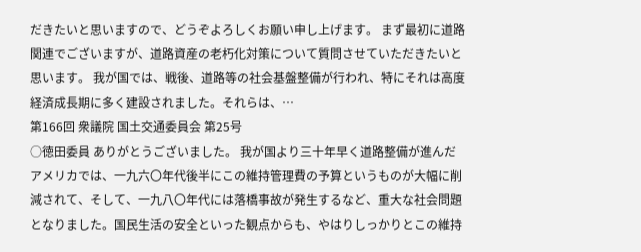だきたいと思いますので、どうぞよろしくお願い申し上げます。 まず最初に道路関連でございますが、道路資産の老朽化対策について質問させていただきたいと思います。 我が国では、戦後、道路等の社会基盤整備が行われ、特にそれは高度経済成長期に多く建設されました。それらは、…
第166回 衆議院 国土交通委員会 第25号
○徳田委員 ありがとうございました。 我が国より三十年早く道路整備が進んだアメリカでは、一九六〇年代後半にこの維持管理費の予算というものが大幅に削減されて、そして、一九八〇年代には落橋事故が発生するなど、重大な社会問題となりました。国民生活の安全といった観点からも、やはりしっかりとこの維持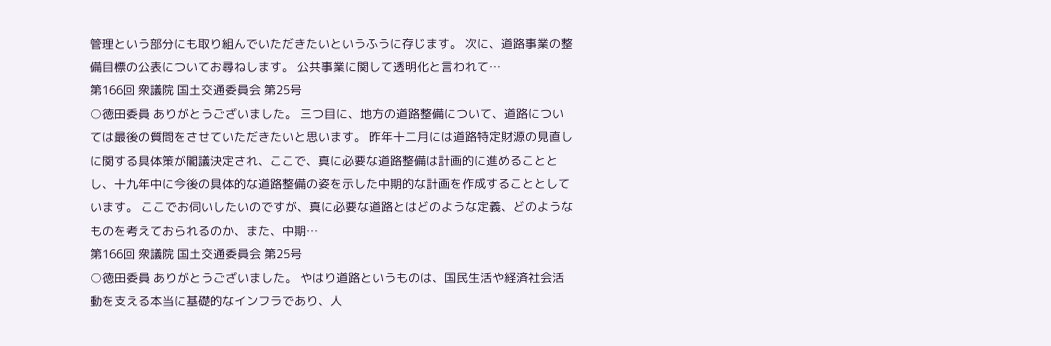管理という部分にも取り組んでいただきたいというふうに存じます。 次に、道路事業の整備目標の公表についてお尋ねします。 公共事業に関して透明化と言われて…
第166回 衆議院 国土交通委員会 第25号
○徳田委員 ありがとうございました。 三つ目に、地方の道路整備について、道路については最後の質問をさせていただきたいと思います。 昨年十二月には道路特定財源の見直しに関する具体策が閣議決定され、ここで、真に必要な道路整備は計画的に進めることとし、十九年中に今後の具体的な道路整備の姿を示した中期的な計画を作成することとしています。 ここでお伺いしたいのですが、真に必要な道路とはどのような定義、どのようなものを考えておられるのか、また、中期…
第166回 衆議院 国土交通委員会 第25号
○徳田委員 ありがとうございました。 やはり道路というものは、国民生活や経済社会活動を支える本当に基礎的なインフラであり、人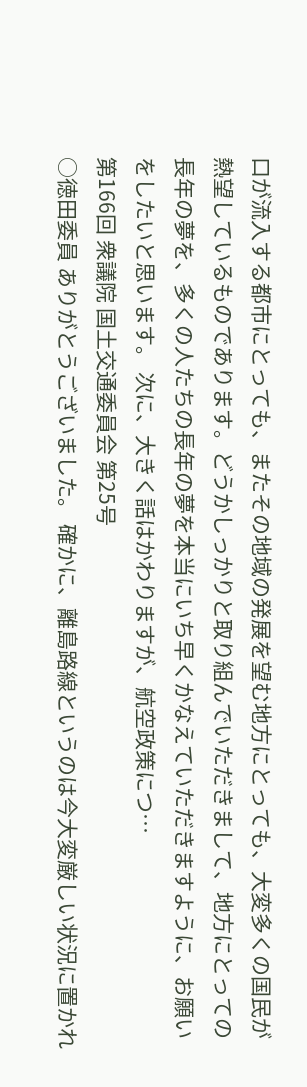口が流入する都市にとっても、またその地域の発展を望む地方にとっても、大変多くの国民が熱望しているものであります。どうかしっかりと取り組んでいただきまして、地方にとっての長年の夢を、多くの人たちの長年の夢を本当にいち早くかなえていただきますように、お願いをしたいと思います。 次に、大きく話はかわりますが、航空政策につ…
第166回 衆議院 国土交通委員会 第25号
○徳田委員 ありがとうございました。 確かに、離島路線というのは今大変厳しい状況に置かれ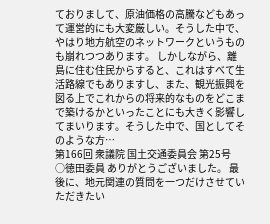ておりまして、原油価格の高騰などもあって運営的にも大変厳しい。そうした中で、やはり地方航空のネットワークというものも崩れつつあります。 しかしながら、離島に住む住民からすると、これはすべて生活路線でもありますし、また、観光振興を図る上でこれからの将来的なものをどこまで築けるかといったことにも大きく影響してまいります。そうした中で、国としてそのような方…
第166回 衆議院 国土交通委員会 第25号
○徳田委員 ありがとうございました。 最後に、地元関連の質問を一つだけさせていただきたい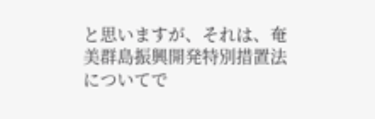と思いますが、それは、奄美群島振興開発特別措置法についてで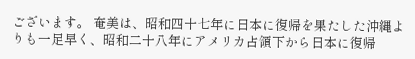ございます。 奄美は、昭和四十七年に日本に復帰を果たした沖縄よりも一足早く、昭和二十八年にアメリカ占領下から日本に復帰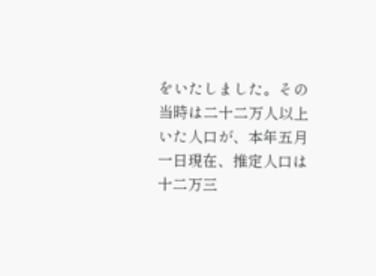をいたしました。その当時は二十二万人以上いた人口が、本年五月一日現在、推定人口は十二万三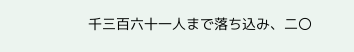千三百六十一人まで落ち込み、二〇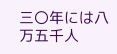三〇年には八万五千人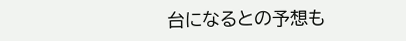台になるとの予想も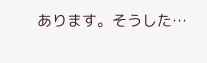あります。そうした…